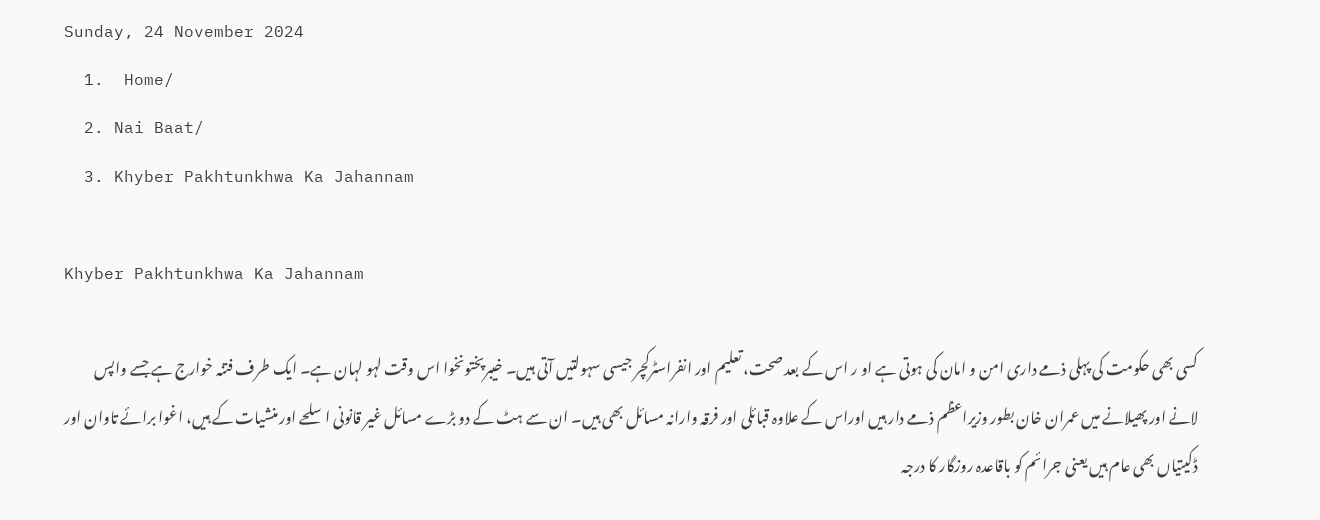Sunday, 24 November 2024
  1.  Home/
  2. Nai Baat/
  3. Khyber Pakhtunkhwa Ka Jahannam

Khyber Pakhtunkhwa Ka Jahannam

کسی بھی حکومت کی پہلی ذمے داری امن و امان کی ہوتی ہے او ر اس کے بعد صحت، تعلیم اور انفراسٹرکچر جیسی سہولتیں آتی ہیں۔ خیبرپختونخوا اس وقت لہو لہان ہے۔ ایک طرف فتنہ خوارج ہے جسے واپس لانے اور پھیلانے میں عمران خان بطور وزیراعظم ذمے دار ہیں اوراس کے علاوہ قبائلی اور فرقہ وارانہ مسائل بھی ہیں۔ ان سے ہٹ کے دو بڑے مسائل غیر قانونی اسلحے اور منشیات کے ہیں، اغوا برائے تاوان اور ڈکیتیاں بھی عام ہیں یعنی جرائم کو باقاعدہ روزگار کا درجہ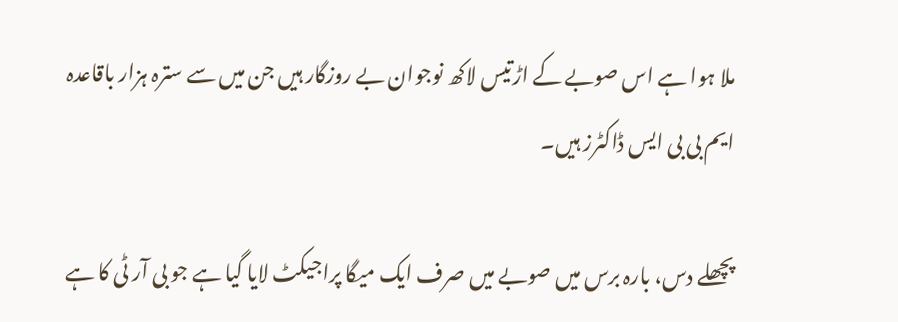ملا ہوا ہے اس صوبے کے اڑتیس لاکھ نوجوان بے روزگار ہیں جن میں سے سترہ ہزار باقاعدہ ایم بی بی ایس ڈاکٹرز ہیں۔

پچھلے دس، بارہ برس میں صوبے میں صرف ایک میگا پراجیکٹ لایا گیا ہے جو بی آر ٹی کا ہے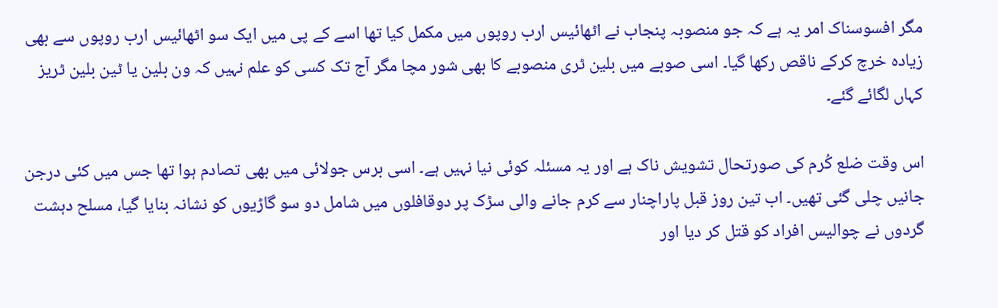مگر افسوسناک امر یہ ہے کہ جو منصوبہ پنجاب نے اٹھائیس ارب روپوں میں مکمل کیا تھا اسے کے پی میں ایک سو اٹھائیس ارب روپوں سے بھی زیادہ خرچ کرکے ناقص رکھا گیا۔ اسی صوبے میں بلین ٹری منصوبے کا بھی شور مچا مگر آج تک کسی کو علم نہیں کہ ون بلین یا ٹین بلین ٹریز کہاں لگائے گئے۔

اس وقت ضلع کُرم کی صورتحال تشویش ناک ہے اور یہ مسئلہ کوئی نیا نہیں ہے۔ اسی برس جولائی میں بھی تصادم ہوا تھا جس میں کئی درجن جانیں چلی گئی تھیں۔ اب تین روز قبل پاراچنار سے کرم جانے والی سڑک پر دوقافلوں میں شامل دو سو گاڑیوں کو نشانہ بنایا گیا، مسلح دہشت گردوں نے چوالیس افراد کو قتل کر دیا اور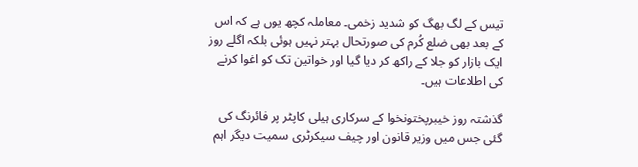تیس کے لگ بھگ کو شدید زخمی۔ معاملہ کچھ یوں ہے کہ اس کے بعد بھی ضلع کُرم کی صورتحال بہتر نہیں ہوئی بلکہ اگلے روز ایک بازار کو جلا کے راکھ کر دیا گیا اور خواتین تک کو اغوا کرنے کی اطلاعات ہیں۔

گذشتہ روز خیبرپختونخوا کے سرکاری ہیلی کاپٹر پر فائرنگ کی گئی جس میں وزیر قانون اور چیف سیکرٹری سمیت دیگر اہم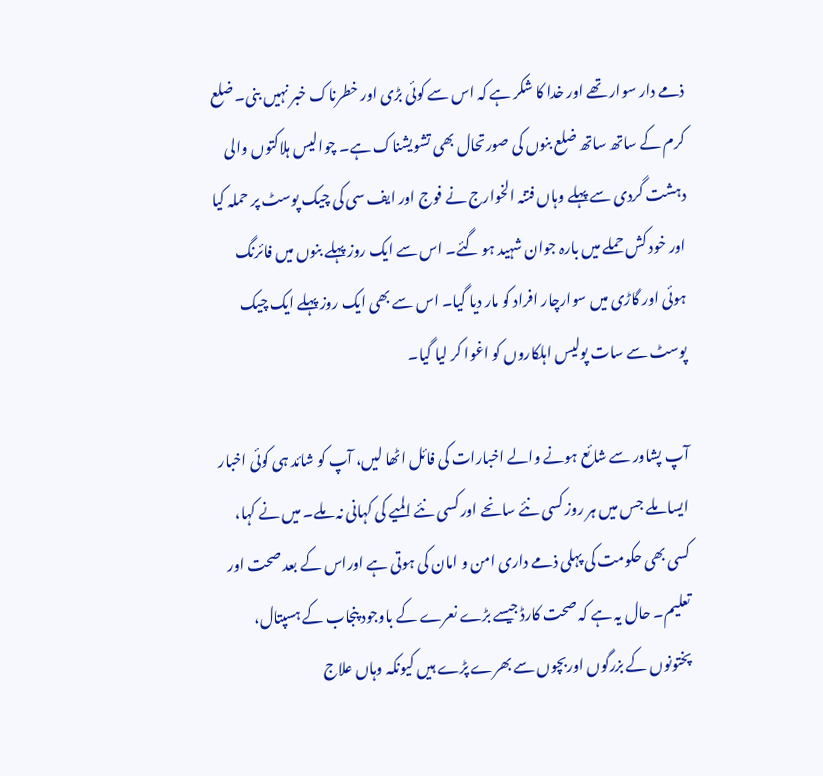ذمے دار سوار تھے اور خدا کا شکر ہے کہ اس سے کوئی بڑی اور خطرناک خبر نہیں بنی۔ ضلع کرم کے ساتھ ساتھ ضلع بنوں کی صورتحال بھی تشویشناک ہے۔ چوالیس ہلاکتوں والی دہشت گردی سے پہلے وہاں فتنہ الخوارج نے فوج اور ایف سی کی چیک پوسٹ پر حملہ کیا اور خود کش حملے میں بارہ جوان شہید ہو گئے۔ اس سے ایک روز پہلے بنوں میں فائرنگ ہوئی اور گاڑی میں سوارچار افراد کو مار دیا گیا۔ اس سے بھی ایک روز پہلے ایک چیک پوسٹ سے سات پولیس اہلکاروں کو اغوا کر لیا گیا۔

آپ پشاور سے شائع ہونے والے اخبارات کی فائل اٹھا لیں، آپ کو شائد ہی کوئی اخبار ایسا ملے جس میں ہر روز کسی نئے سانحے اور کسی نئے المیے کی کہانی نہ ملے۔ میں نے کہا، کسی بھی حکومت کی پہلی ذمے داری امن و امان کی ہوتی ہے اوراس کے بعد صحت اور تعلیم۔ حال یہ ہے کہ صحت کارڈ جیسے بڑے نعرے کے باوجود پنجاب کے ہسپتال، پختونوں کے بزرگوں اوربچوں سے بھرے پڑے ہیں کیونکہ وہاں علاج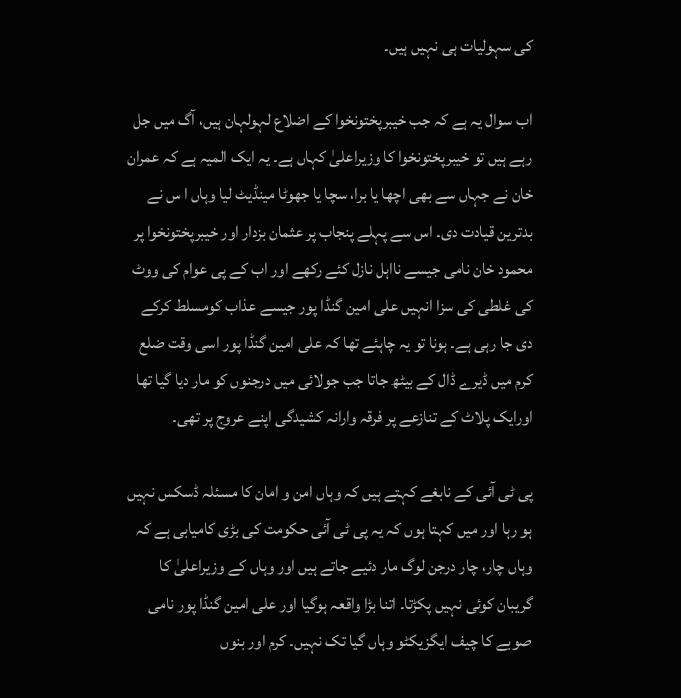کی سہولیات ہی نہیں ہیں۔

اب سوال یہ ہے کہ جب خیبرپختونخوا کے اضلاع لہولہان ہیں، آگ میں جل رہے ہیں تو خیبرپختونخوا کا وزیراعلیٰ کہاں ہے۔ یہ ایک المیہ ہے کہ عمران خان نے جہاں سے بھی اچھا یا برا، سچا یا جھوٹا مینڈیٹ لیا وہاں ا س نے بدترین قیادت دی۔ اس سے پہلے پنجاب پر عثمان بزدار اور خیبرپختونخوا پر محمود خان نامی جیسے نااہل نازل کئے رکھے اور اب کے پی عوام کی ووٹ کی غلطی کی سزا انہیں علی امین گنڈا پور جیسے عذاب کومسلط کرکے دی جا رہی ہے۔ ہونا تو یہ چاہئے تھا کہ علی امین گنڈا پور اسی وقت ضلع کرم میں ڈیرے ڈال کے بیٹھ جاتا جب جولائی میں درجنوں کو مار دیا گیا تھا اورایک پلاٹ کے تنازعے پر فرقہ وارانہ کشیدگی اپنے عروج پر تھی۔

پی ٹی آئی کے نابغے کہتے ہیں کہ وہاں امن و امان کا مسئلہ ڈسکس نہیں ہو رہا اور میں کہتا ہوں کہ یہ پی ٹی آئی حکومت کی بڑی کامیابی ہے کہ وہاں چار، چار درجن لوگ مار دئیے جاتے ہیں اور وہاں کے وزیراعلیٰ کا گریبان کوئی نہیں پکڑتا۔ اتنا بڑا واقعہ ہوگیا اور علی امین گنڈا پور نامی صوبے کا چیف ایگزیکٹو وہاں گیا تک نہیں۔ کرم اور بنوں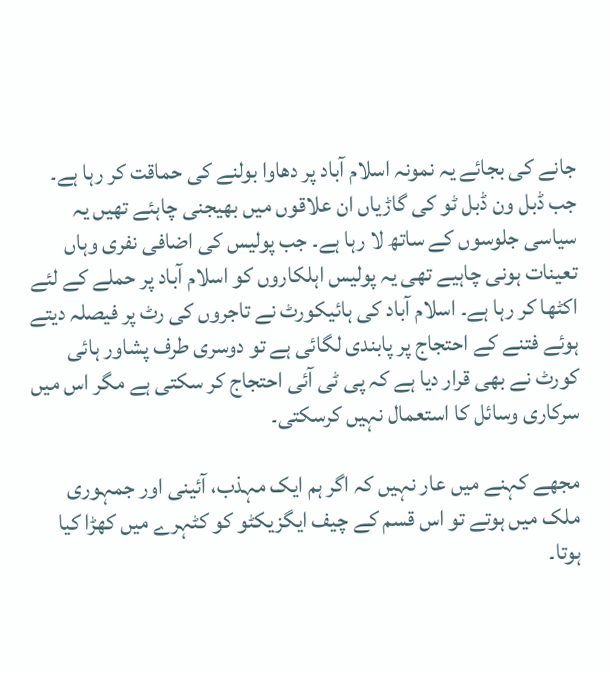جانے کی بجائے یہ نمونہ اسلام آباد پر دھاوا بولنے کی حماقت کر رہا ہے۔ جب ڈبل ون ڈبل ٹو کی گاڑیاں ان علاقوں میں بھیجنی چاہئے تھیں یہ سیاسی جلوسوں کے ساتھ لا رہا ہے۔ جب پولیس کی اضافی نفری وہاں تعینات ہونی چاہیے تھی یہ پولیس اہلکاروں کو اسلام آباد پر حملے کے لئے اکٹھا کر رہا ہے۔ اسلام آباد کی ہائیکورٹ نے تاجروں کی رٹ پر فیصلہ دیتے ہوئے فتنے کے احتجاج پر پابندی لگائی ہے تو دوسری طرف پشاور ہائی کورٹ نے بھی قرار دیا ہے کہ پی ٹی آئی احتجاج کر سکتی ہے مگر اس میں سرکاری وسائل کا استعمال نہیں کرسکتی۔

مجھے کہنے میں عار نہیں کہ اگر ہم ایک مہذب، آئینی اور جمہوری ملک میں ہوتے تو اس قسم کے چیف ایگزیکٹو کو کٹہرے میں کھڑا کیا ہوتا۔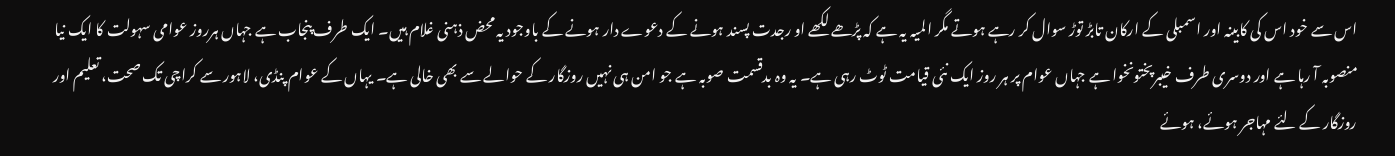اس سے خود اس کی کابینہ اور اسمبلی کے ارکان تابڑ توڑ سوال کر رہے ہوتے مگر المیہ یہ ہے کہ پڑھے لکھے او رجدت پسند ہونے کے دعوے دار ہونے کے باوجود یہ محض ذہنی غلام ہیں۔ ایک طرف پنجاب ہے جہاں ہرروز عوامی سہولت کا ایک نیا منصوبہ آ رہا ہے اور دوسری طرف خیبرپختونخوا ہے جہاں عوام پر ہر روز ایک نئی قیامت ٹوٹ رہی ہے۔ یہ وہ بدقسمت صوبہ ہے جو امن ہی نہیں روزگار کے حوالے سے بھی خالی ہے۔ یہاں کے عوام پنڈی، لاہور سے کراچی تک صحت، تعلیم اور روزگار کے لئے مہاجر ہوئے، ہوئے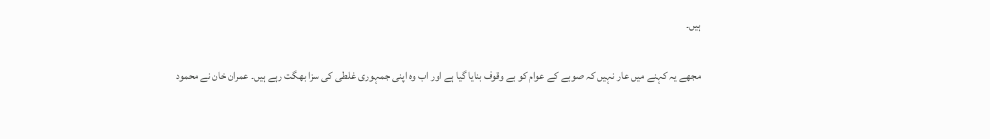ہیں۔

مجھے یہ کہنے میں عار نہیں کہ صوبے کے عوام کو بے وقوف بنایا گیا ہے اور اب وہ اپنی جمہوری غلطی کی سزا بھگت رہے ہیں۔ عمران خان نے محمود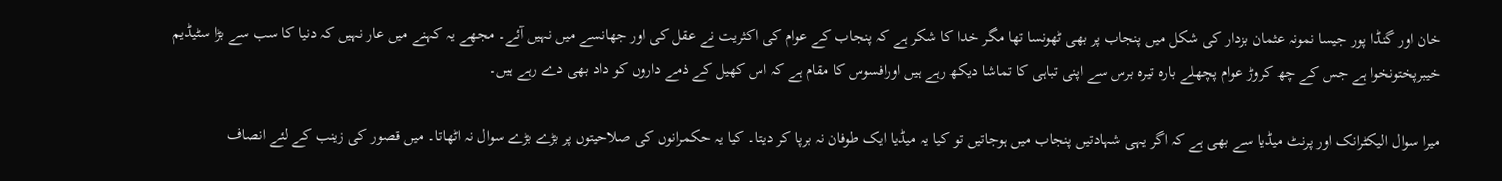خان اور گنڈا پور جیسا نمونہ عثمان بزدار کی شکل میں پنجاب پر بھی ٹھونسا تھا مگر خدا کا شکر ہے کہ پنجاب کے عوام کی اکثریت نے عقل کی اور جھانسے میں نہیں آئے۔ مجھے یہ کہنے میں عار نہیں کہ دنیا کا سب سے بڑا سٹیڈیم خیبرپختونخوا ہے جس کے چھ کروڑ عوام پچھلے بارہ تیرہ برس سے اپنی تباہی کا تماشا دیکھ رہے ہیں اورافسوس کا مقام ہے کہ اس کھیل کے ذمے داروں کو داد بھی دے رہے ہیں۔

میرا سوال الیکٹرانک اور پرنٹ میڈیا سے بھی ہے کہ اگر یہی شہادتیں پنجاب میں ہوجاتیں تو کیا یہ میڈیا ایک طوفان نہ برپا کر دیتا۔ کیا یہ حکمرانوں کی صلاحیتوں پر بڑے بڑے سوال نہ اٹھاتا۔ میں قصور کی زینب کے لئے انصاف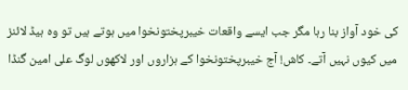کی خود آواز بنا رہا مگر جب ایسے واقعات خیبرپختونخوا میں ہوتے ہیں تو وہ ہیڈ لائنز میں کیوں نہیں آتے۔ کاش! آج خیبرپختونخوا کے ہزاروں اور لاکھوں لوگ علی امین گنڈا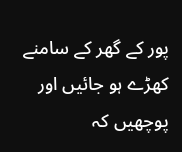پور کے گھر کے سامنے کھڑے ہو جائیں اور پوچھیں کہ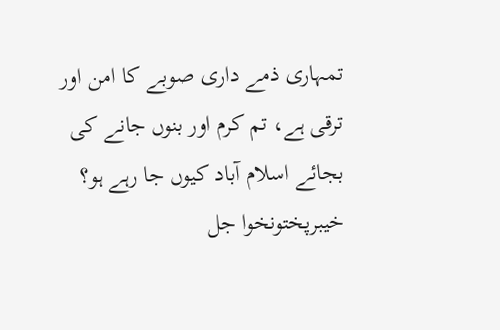تمہاری ذمے داری صوبے کا امن اور ترقی ہے، تم کرم اور بنوں جانے کی بجائے اسلام آباد کیوں جا رہے ہو؟ خیبرپختونخوا جل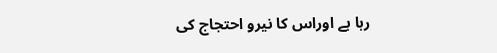رہا ہے اوراس کا نیرو احتجاج کی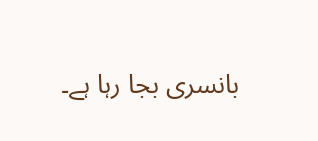بانسری بجا رہا ہے۔